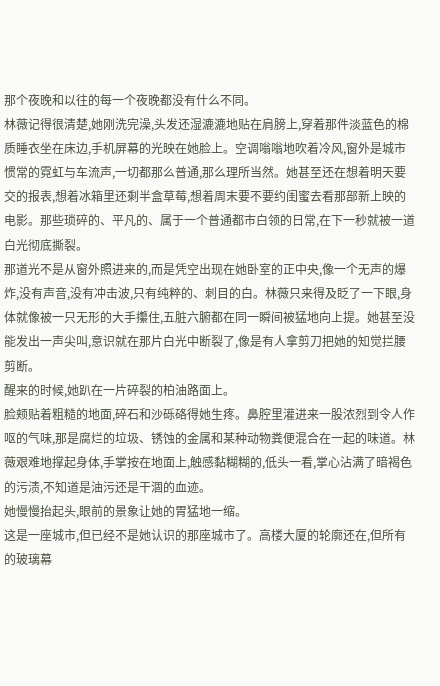那个夜晚和以往的每一个夜晚都没有什么不同。
林薇记得很清楚,她刚洗完澡,头发还湿漉漉地贴在肩膀上,穿着那件淡蓝色的棉质睡衣坐在床边,手机屏幕的光映在她脸上。空调嗡嗡地吹着冷风,窗外是城市惯常的霓虹与车流声,一切都那么普通,那么理所当然。她甚至还在想着明天要交的报表,想着冰箱里还剩半盒草莓,想着周末要不要约闺蜜去看那部新上映的电影。那些琐碎的、平凡的、属于一个普通都市白领的日常,在下一秒就被一道白光彻底撕裂。
那道光不是从窗外照进来的,而是凭空出现在她卧室的正中央,像一个无声的爆炸,没有声音,没有冲击波,只有纯粹的、刺目的白。林薇只来得及眨了一下眼,身体就像被一只无形的大手攥住,五脏六腑都在同一瞬间被猛地向上提。她甚至没能发出一声尖叫,意识就在那片白光中断裂了,像是有人拿剪刀把她的知觉拦腰剪断。
醒来的时候,她趴在一片碎裂的柏油路面上。
脸颊贴着粗糙的地面,碎石和沙砾硌得她生疼。鼻腔里灌进来一股浓烈到令人作呕的气味,那是腐烂的垃圾、锈蚀的金属和某种动物粪便混合在一起的味道。林薇艰难地撑起身体,手掌按在地面上,触感黏糊糊的,低头一看,掌心沾满了暗褐色的污渍,不知道是油污还是干涸的血迹。
她慢慢抬起头,眼前的景象让她的胃猛地一缩。
这是一座城市,但已经不是她认识的那座城市了。高楼大厦的轮廓还在,但所有的玻璃幕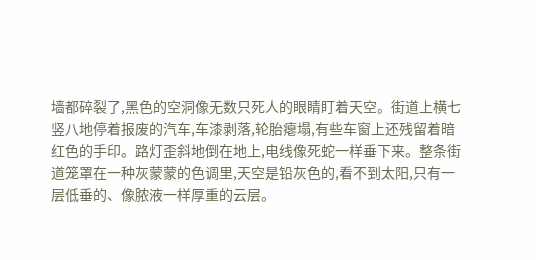墙都碎裂了,黑色的空洞像无数只死人的眼睛盯着天空。街道上横七竖八地停着报废的汽车,车漆剥落,轮胎瘪塌,有些车窗上还残留着暗红色的手印。路灯歪斜地倒在地上,电线像死蛇一样垂下来。整条街道笼罩在一种灰蒙蒙的色调里,天空是铅灰色的,看不到太阳,只有一层低垂的、像脓液一样厚重的云层。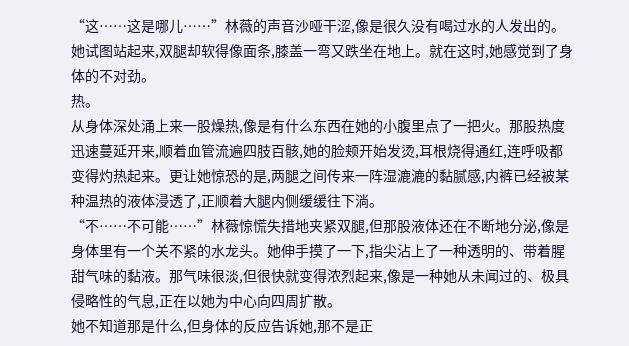“这……这是哪儿……”林薇的声音沙哑干涩,像是很久没有喝过水的人发出的。她试图站起来,双腿却软得像面条,膝盖一弯又跌坐在地上。就在这时,她感觉到了身体的不对劲。
热。
从身体深处涌上来一股燥热,像是有什么东西在她的小腹里点了一把火。那股热度迅速蔓延开来,顺着血管流遍四肢百骸,她的脸颊开始发烫,耳根烧得通红,连呼吸都变得灼热起来。更让她惊恐的是,两腿之间传来一阵湿漉漉的黏腻感,内裤已经被某种温热的液体浸透了,正顺着大腿内侧缓缓往下淌。
“不……不可能……”林薇惊慌失措地夹紧双腿,但那股液体还在不断地分泌,像是身体里有一个关不紧的水龙头。她伸手摸了一下,指尖沾上了一种透明的、带着腥甜气味的黏液。那气味很淡,但很快就变得浓烈起来,像是一种她从未闻过的、极具侵略性的气息,正在以她为中心向四周扩散。
她不知道那是什么,但身体的反应告诉她,那不是正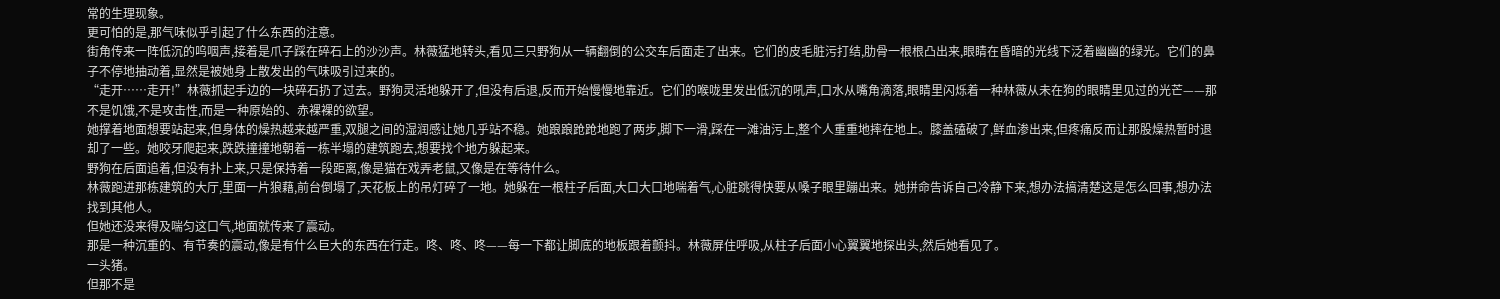常的生理现象。
更可怕的是,那气味似乎引起了什么东西的注意。
街角传来一阵低沉的呜咽声,接着是爪子踩在碎石上的沙沙声。林薇猛地转头,看见三只野狗从一辆翻倒的公交车后面走了出来。它们的皮毛脏污打结,肋骨一根根凸出来,眼睛在昏暗的光线下泛着幽幽的绿光。它们的鼻子不停地抽动着,显然是被她身上散发出的气味吸引过来的。
“走开……走开!”林薇抓起手边的一块碎石扔了过去。野狗灵活地躲开了,但没有后退,反而开始慢慢地靠近。它们的喉咙里发出低沉的吼声,口水从嘴角滴落,眼睛里闪烁着一种林薇从未在狗的眼睛里见过的光芒——那不是饥饿,不是攻击性,而是一种原始的、赤裸裸的欲望。
她撑着地面想要站起来,但身体的燥热越来越严重,双腿之间的湿润感让她几乎站不稳。她踉踉跄跄地跑了两步,脚下一滑,踩在一滩油污上,整个人重重地摔在地上。膝盖磕破了,鲜血渗出来,但疼痛反而让那股燥热暂时退却了一些。她咬牙爬起来,跌跌撞撞地朝着一栋半塌的建筑跑去,想要找个地方躲起来。
野狗在后面追着,但没有扑上来,只是保持着一段距离,像是猫在戏弄老鼠,又像是在等待什么。
林薇跑进那栋建筑的大厅,里面一片狼藉,前台倒塌了,天花板上的吊灯碎了一地。她躲在一根柱子后面,大口大口地喘着气,心脏跳得快要从嗓子眼里蹦出来。她拼命告诉自己冷静下来,想办法搞清楚这是怎么回事,想办法找到其他人。
但她还没来得及喘匀这口气,地面就传来了震动。
那是一种沉重的、有节奏的震动,像是有什么巨大的东西在行走。咚、咚、咚——每一下都让脚底的地板跟着颤抖。林薇屏住呼吸,从柱子后面小心翼翼地探出头,然后她看见了。
一头猪。
但那不是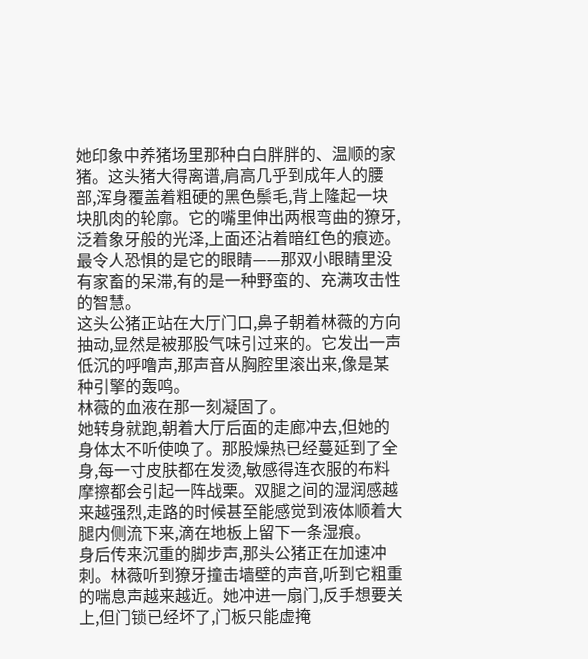她印象中养猪场里那种白白胖胖的、温顺的家猪。这头猪大得离谱,肩高几乎到成年人的腰部,浑身覆盖着粗硬的黑色鬃毛,背上隆起一块块肌肉的轮廓。它的嘴里伸出两根弯曲的獠牙,泛着象牙般的光泽,上面还沾着暗红色的痕迹。最令人恐惧的是它的眼睛——那双小眼睛里没有家畜的呆滞,有的是一种野蛮的、充满攻击性的智慧。
这头公猪正站在大厅门口,鼻子朝着林薇的方向抽动,显然是被那股气味引过来的。它发出一声低沉的呼噜声,那声音从胸腔里滚出来,像是某种引擎的轰鸣。
林薇的血液在那一刻凝固了。
她转身就跑,朝着大厅后面的走廊冲去,但她的身体太不听使唤了。那股燥热已经蔓延到了全身,每一寸皮肤都在发烫,敏感得连衣服的布料摩擦都会引起一阵战栗。双腿之间的湿润感越来越强烈,走路的时候甚至能感觉到液体顺着大腿内侧流下来,滴在地板上留下一条湿痕。
身后传来沉重的脚步声,那头公猪正在加速冲刺。林薇听到獠牙撞击墙壁的声音,听到它粗重的喘息声越来越近。她冲进一扇门,反手想要关上,但门锁已经坏了,门板只能虚掩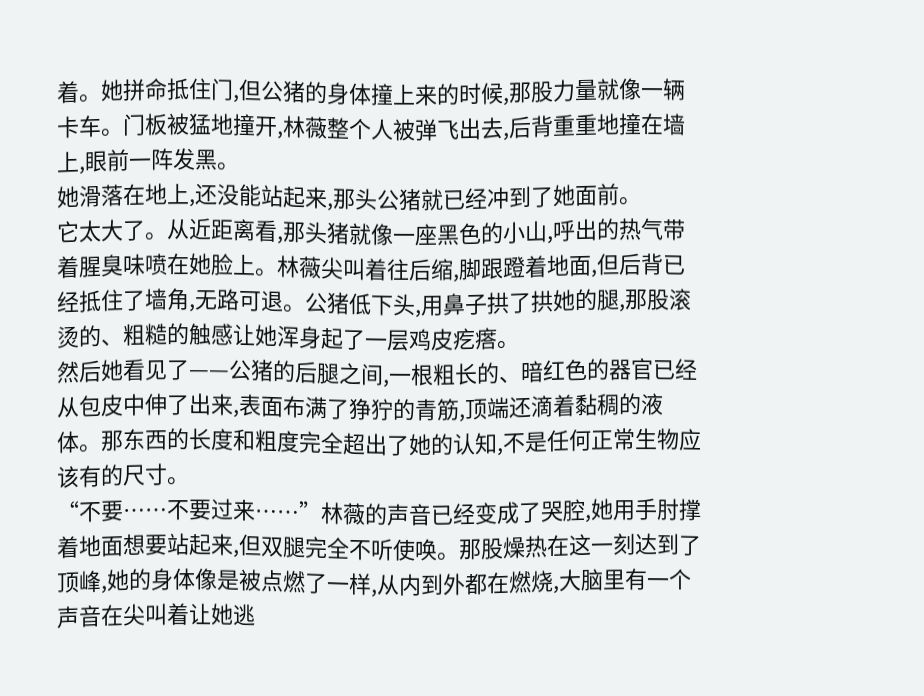着。她拼命抵住门,但公猪的身体撞上来的时候,那股力量就像一辆卡车。门板被猛地撞开,林薇整个人被弹飞出去,后背重重地撞在墙上,眼前一阵发黑。
她滑落在地上,还没能站起来,那头公猪就已经冲到了她面前。
它太大了。从近距离看,那头猪就像一座黑色的小山,呼出的热气带着腥臭味喷在她脸上。林薇尖叫着往后缩,脚跟蹬着地面,但后背已经抵住了墙角,无路可退。公猪低下头,用鼻子拱了拱她的腿,那股滚烫的、粗糙的触感让她浑身起了一层鸡皮疙瘩。
然后她看见了——公猪的后腿之间,一根粗长的、暗红色的器官已经从包皮中伸了出来,表面布满了狰狞的青筋,顶端还滴着黏稠的液体。那东西的长度和粗度完全超出了她的认知,不是任何正常生物应该有的尺寸。
“不要……不要过来……”林薇的声音已经变成了哭腔,她用手肘撑着地面想要站起来,但双腿完全不听使唤。那股燥热在这一刻达到了顶峰,她的身体像是被点燃了一样,从内到外都在燃烧,大脑里有一个声音在尖叫着让她逃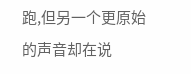跑,但另一个更原始的声音却在说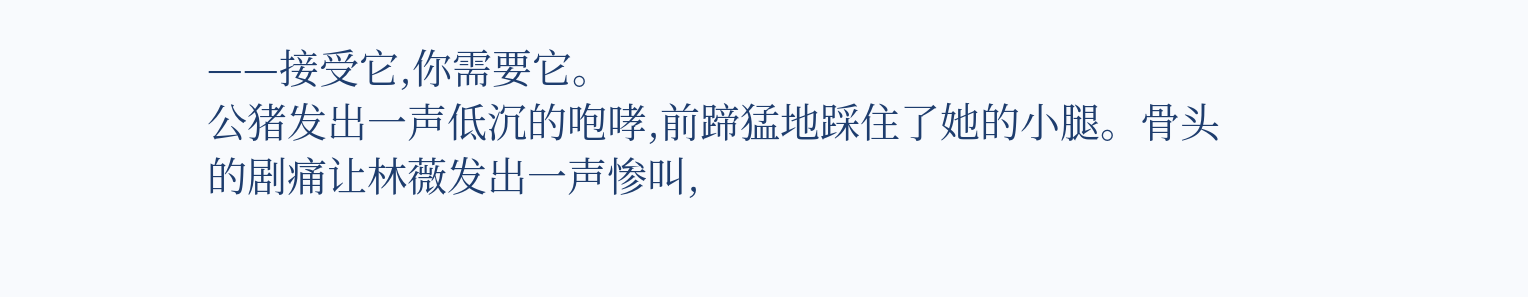——接受它,你需要它。
公猪发出一声低沉的咆哮,前蹄猛地踩住了她的小腿。骨头的剧痛让林薇发出一声惨叫,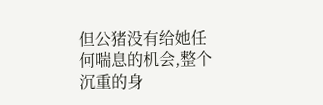但公猪没有给她任何喘息的机会,整个沉重的身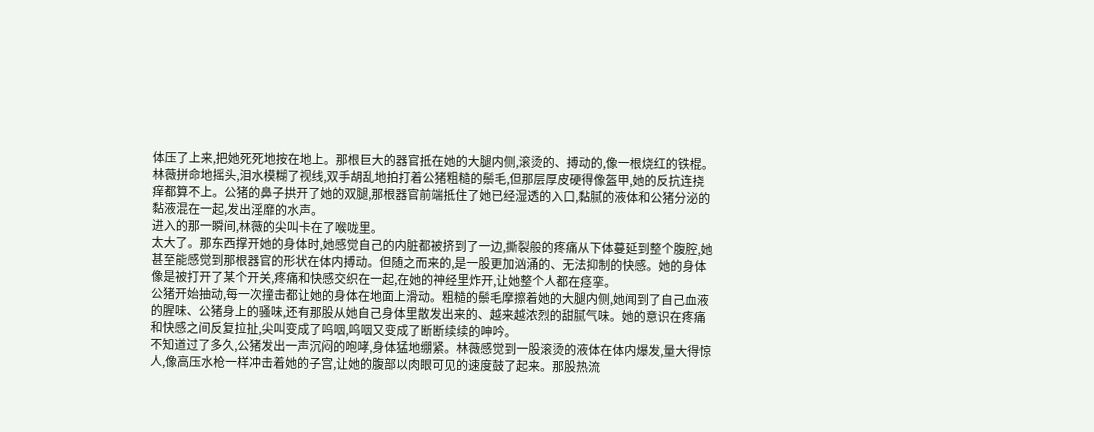体压了上来,把她死死地按在地上。那根巨大的器官抵在她的大腿内侧,滚烫的、搏动的,像一根烧红的铁棍。
林薇拼命地摇头,泪水模糊了视线,双手胡乱地拍打着公猪粗糙的鬃毛,但那层厚皮硬得像盔甲,她的反抗连挠痒都算不上。公猪的鼻子拱开了她的双腿,那根器官前端抵住了她已经湿透的入口,黏腻的液体和公猪分泌的黏液混在一起,发出淫靡的水声。
进入的那一瞬间,林薇的尖叫卡在了喉咙里。
太大了。那东西撑开她的身体时,她感觉自己的内脏都被挤到了一边,撕裂般的疼痛从下体蔓延到整个腹腔,她甚至能感觉到那根器官的形状在体内搏动。但随之而来的,是一股更加汹涌的、无法抑制的快感。她的身体像是被打开了某个开关,疼痛和快感交织在一起,在她的神经里炸开,让她整个人都在痉挛。
公猪开始抽动,每一次撞击都让她的身体在地面上滑动。粗糙的鬃毛摩擦着她的大腿内侧,她闻到了自己血液的腥味、公猪身上的骚味,还有那股从她自己身体里散发出来的、越来越浓烈的甜腻气味。她的意识在疼痛和快感之间反复拉扯,尖叫变成了呜咽,呜咽又变成了断断续续的呻吟。
不知道过了多久,公猪发出一声沉闷的咆哮,身体猛地绷紧。林薇感觉到一股滚烫的液体在体内爆发,量大得惊人,像高压水枪一样冲击着她的子宫,让她的腹部以肉眼可见的速度鼓了起来。那股热流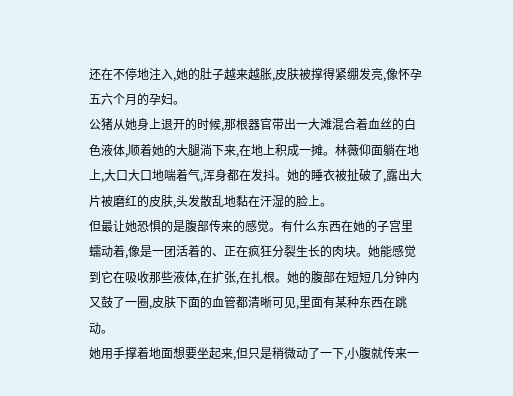还在不停地注入,她的肚子越来越胀,皮肤被撑得紧绷发亮,像怀孕五六个月的孕妇。
公猪从她身上退开的时候,那根器官带出一大滩混合着血丝的白色液体,顺着她的大腿淌下来,在地上积成一摊。林薇仰面躺在地上,大口大口地喘着气,浑身都在发抖。她的睡衣被扯破了,露出大片被磨红的皮肤,头发散乱地黏在汗湿的脸上。
但最让她恐惧的是腹部传来的感觉。有什么东西在她的子宫里蠕动着,像是一团活着的、正在疯狂分裂生长的肉块。她能感觉到它在吸收那些液体,在扩张,在扎根。她的腹部在短短几分钟内又鼓了一圈,皮肤下面的血管都清晰可见,里面有某种东西在跳动。
她用手撑着地面想要坐起来,但只是稍微动了一下,小腹就传来一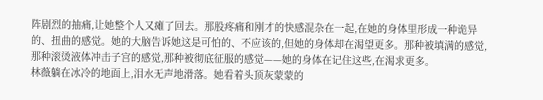阵剧烈的抽痛,让她整个人又瘫了回去。那股疼痛和刚才的快感混杂在一起,在她的身体里形成一种诡异的、扭曲的感觉。她的大脑告诉她这是可怕的、不应该的,但她的身体却在渴望更多。那种被填满的感觉,那种滚烫液体冲击子宫的感觉,那种被彻底征服的感觉——她的身体在记住这些,在渴求更多。
林薇躺在冰冷的地面上,泪水无声地滑落。她看着头顶灰蒙蒙的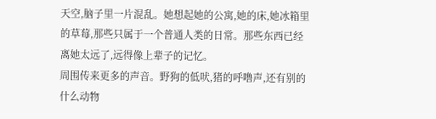天空,脑子里一片混乱。她想起她的公寓,她的床,她冰箱里的草莓,那些只属于一个普通人类的日常。那些东西已经离她太远了,远得像上辈子的记忆。
周围传来更多的声音。野狗的低吠,猪的呼噜声,还有别的什么动物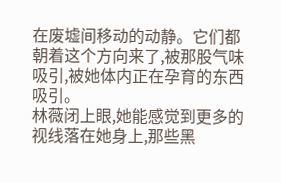在废墟间移动的动静。它们都朝着这个方向来了,被那股气味吸引,被她体内正在孕育的东西吸引。
林薇闭上眼,她能感觉到更多的视线落在她身上,那些黑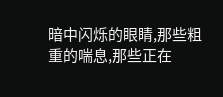暗中闪烁的眼睛,那些粗重的喘息,那些正在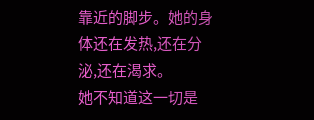靠近的脚步。她的身体还在发热,还在分泌,还在渴求。
她不知道这一切是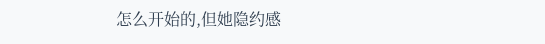怎么开始的,但她隐约感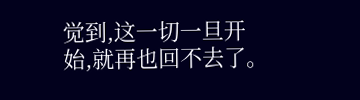觉到,这一切一旦开始,就再也回不去了。